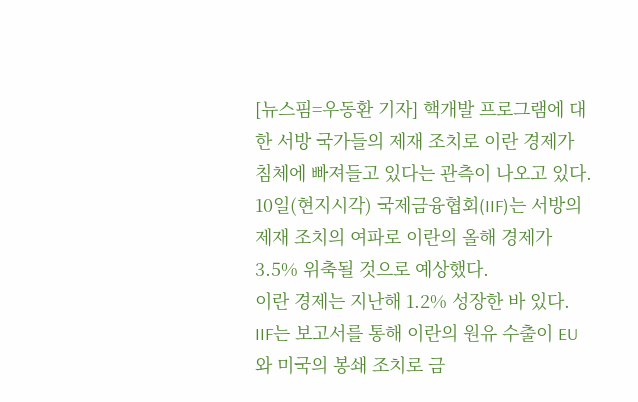[뉴스핌=우동환 기자] 핵개발 프로그램에 대한 서방 국가들의 제재 조치로 이란 경제가 침체에 빠져들고 있다는 관측이 나오고 있다.
10일(현지시각) 국제금융협회(IIF)는 서방의 제재 조치의 여파로 이란의 올해 경제가 3.5% 위축될 것으로 예상했다.
이란 경제는 지난해 1.2% 성장한 바 있다.
IIF는 보고서를 통해 이란의 원유 수출이 EU와 미국의 봉쇄 조치로 금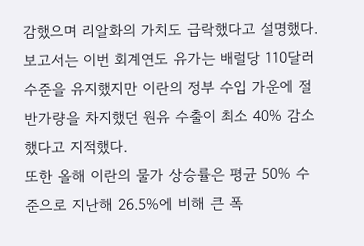감했으며 리알화의 가치도 급락했다고 설명했다.
보고서는 이번 회계연도 유가는 배럴당 110달러 수준을 유지했지만 이란의 정부 수입 가운에 절반가량을 차지했던 원유 수출이 최소 40% 감소했다고 지적했다.
또한 올해 이란의 물가 상승률은 평균 50% 수준으로 지난해 26.5%에 비해 큰 폭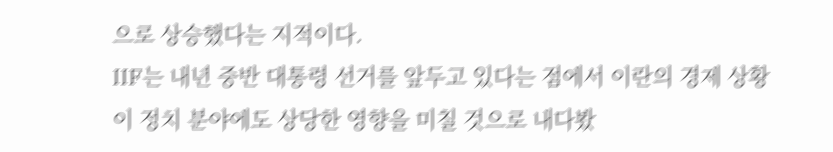으로 상승했다는 지적이다.
IIF는 내년 중반 대통령 선거를 앞두고 있다는 점에서 이란의 경제 상황이 정치 분야에도 상당한 영향을 미칠 것으로 내다봤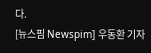다.
[뉴스핌 Newspim] 우동환 기자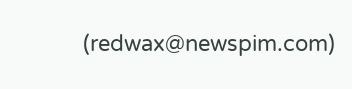(redwax@newspim.com)